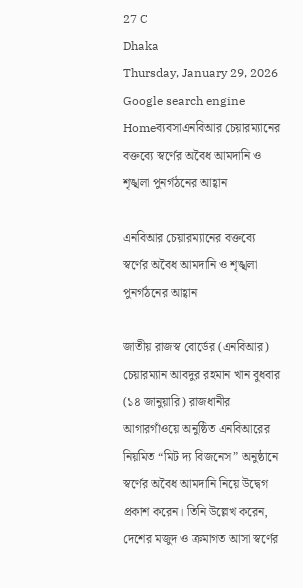27 C
Dhaka
Thursday, January 29, 2026
Google search engine
Homeব্যবসাএনবিআর চেয়ারম্যানের বক্তব্যে স্বর্ণের অবৈধ আমদানি ও শৃঙ্খলা পুনর্গঠনের আহ্বান

এনবিআর চেয়ারম্যানের বক্তব্যে স্বর্ণের অবৈধ আমদানি ও শৃঙ্খলা পুনর্গঠনের আহ্বান

জাতীয় রাজস্ব বোর্ডের (এনবিআর) চেয়ারম্যান আবদুর রহমান খান বুধবার (১৪ জানুয়ারি) রাজধানীর আগারগাঁওয়ে অনুষ্ঠিত এনবিআরের নিয়মিত “মিট দ্য বিজনেস” অনুষ্ঠানে স্বর্ণের অবৈধ আমদানি নিয়ে উদ্বেগ প্রকাশ করেন। তিনি উল্লেখ করেন, দেশের মজুদ ও ক্রমাগত আসা স্বর্ণের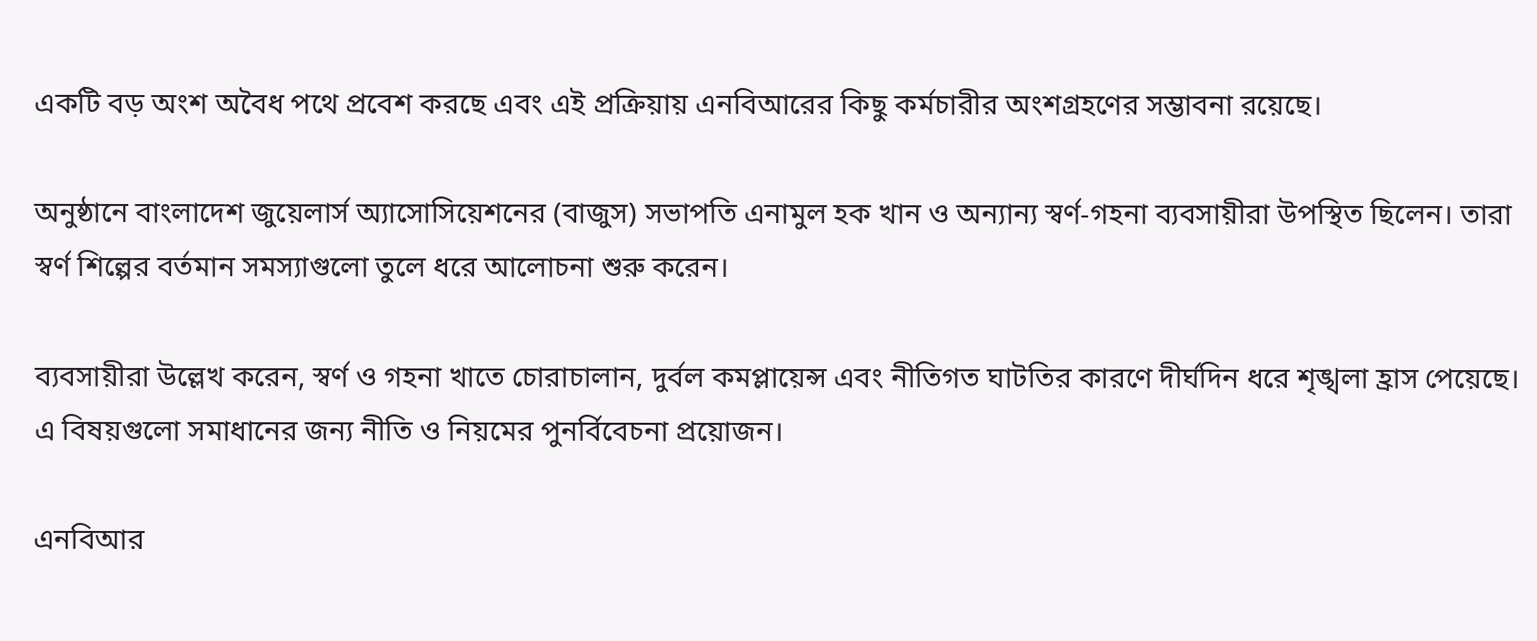একটি বড় অংশ অবৈধ পথে প্রবেশ করছে এবং এই প্রক্রিয়ায় এনবিআরের কিছু কর্মচারীর অংশগ্রহণের সম্ভাবনা রয়েছে।

অনুষ্ঠানে বাংলাদেশ জুয়েলার্স অ্যাসোসিয়েশনের (বাজুস) সভাপতি এনামুল হক খান ও অন্যান্য স্বর্ণ-গহনা ব্যবসায়ীরা উপস্থিত ছিলেন। তারা স্বর্ণ শিল্পের বর্তমান সমস্যাগুলো তুলে ধরে আলোচনা শুরু করেন।

ব্যবসায়ীরা উল্লেখ করেন, স্বর্ণ ও গহনা খাতে চোরাচালান, দুর্বল কমপ্লায়েন্স এবং নীতিগত ঘাটতির কারণে দীর্ঘদিন ধরে শৃঙ্খলা হ্রাস পেয়েছে। এ বিষয়গুলো সমাধানের জন্য নীতি ও নিয়মের পুনর্বিবেচনা প্রয়োজন।

এনবিআর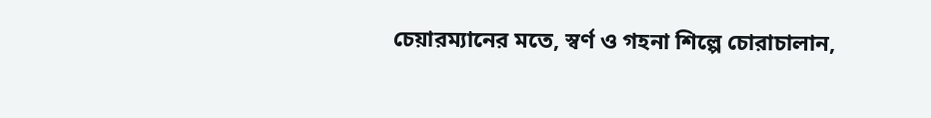চেয়ারম্যানের মতে, স্বর্ণ ও গহনা শিল্পে চোরাচালান,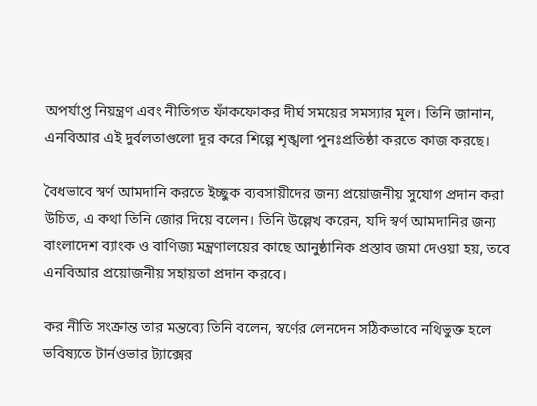অপর্যাপ্ত নিয়ন্ত্রণ এবং নীতিগত ফাঁকফোকর দীর্ঘ সময়ের সমস্যার মূল। তিনি জানান, এনবিআর এই দুর্বলতাগুলো দূর করে শিল্পে শৃঙ্খলা পুনঃপ্রতিষ্ঠা করতে কাজ করছে।

বৈধভাবে স্বর্ণ আমদানি করতে ইচ্ছুক ব্যবসায়ীদের জন্য প্রয়োজনীয় সুযোগ প্রদান করা উচিত, এ কথা তিনি জোর দিয়ে বলেন। তিনি উল্লেখ করেন, যদি স্বর্ণ আমদানির জন্য বাংলাদেশ ব্যাংক ও বাণিজ্য মন্ত্রণালয়ের কাছে আনুষ্ঠানিক প্রস্তাব জমা দেওয়া হয়, তবে এনবিআর প্রয়োজনীয় সহায়তা প্রদান করবে।

কর নীতি সংক্রান্ত তার মন্তব্যে তিনি বলেন, স্বর্ণের লেনদেন সঠিকভাবে নথিভুক্ত হলে ভবিষ্যতে টার্নওভার ট্যাক্সের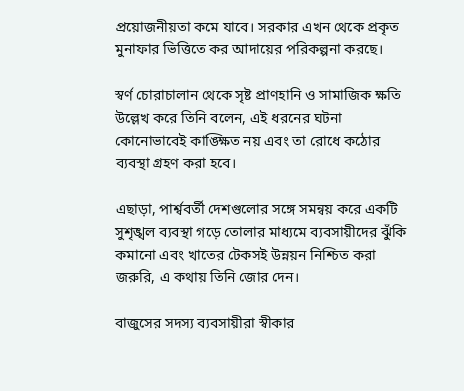প্রয়োজনীয়তা কমে যাবে। সরকার এখন থেকে প্রকৃত মুনাফার ভিত্তিতে কর আদায়ের পরিকল্পনা করছে।

স্বর্ণ চোরাচালান থেকে সৃষ্ট প্রাণহানি ও সামাজিক ক্ষতি উল্লেখ করে তিনি বলেন, এই ধরনের ঘটনা কোনোভাবেই কাঙ্ক্ষিত নয় এবং তা রোধে কঠোর ব্যবস্থা গ্রহণ করা হবে।

এছাড়া, পার্শ্ববর্তী দেশগুলোর সঙ্গে সমন্বয় করে একটি সুশৃঙ্খল ব্যবস্থা গড়ে তোলার মাধ্যমে ব্যবসায়ীদের ঝুঁকি কমানো এবং খাতের টেকসই উন্নয়ন নিশ্চিত করা জরুরি, এ কথায় তিনি জোর দেন।

বাজুসের সদস্য ব্যবসায়ীরা স্বীকার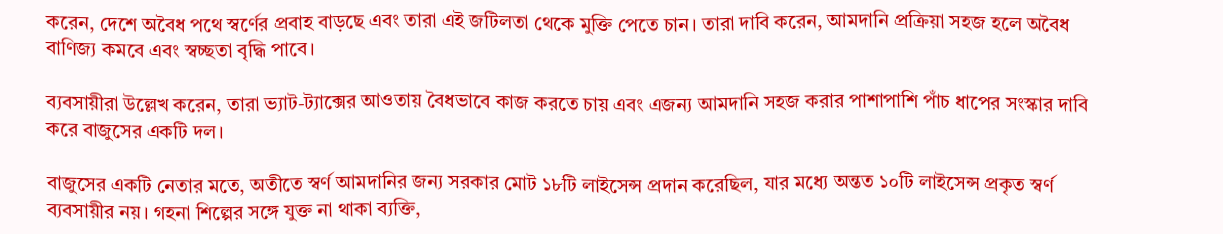করেন, দেশে অবৈধ পথে স্বর্ণের প্রবাহ বাড়ছে এবং তারা এই জটিলতা থেকে মুক্তি পেতে চান। তারা দাবি করেন, আমদানি প্রক্রিয়া সহজ হলে অবৈধ বাণিজ্য কমবে এবং স্বচ্ছতা বৃদ্ধি পাবে।

ব্যবসায়ীরা উল্লেখ করেন, তারা ভ্যাট-ট্যাক্সের আওতায় বৈধভাবে কাজ করতে চায় এবং এজন্য আমদানি সহজ করার পাশাপাশি পাঁচ ধাপের সংস্কার দাবি করে বাজুসের একটি দল।

বাজুসের একটি নেতার মতে, অতীতে স্বর্ণ আমদানির জন্য সরকার মোট ১৮টি লাইসেন্স প্রদান করেছিল, যার মধ্যে অন্তত ১০টি লাইসেন্স প্রকৃত স্বর্ণ ব্যবসায়ীর নয়। গহনা শিল্পের সঙ্গে যুক্ত না থাকা ব্যক্তি,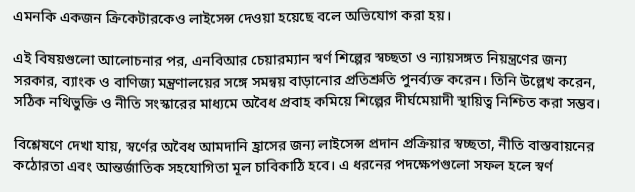এমনকি একজন ক্রিকেটারকেও লাইসেন্স দেওয়া হয়েছে বলে অভিযোগ করা হয়।

এই বিষয়গুলো আলোচনার পর, এনবিআর চেয়ারম্যান স্বর্ণ শিল্পের স্বচ্ছতা ও ন্যায়সঙ্গত নিয়ন্ত্রণের জন্য সরকার, ব্যাংক ও বাণিজ্য মন্ত্রণালয়ের সঙ্গে সমন্বয় বাড়ানোর প্রতিশ্রুতি পুনর্ব্যক্ত করেন। তিনি উল্লেখ করেন, সঠিক নথিভুক্তি ও নীতি সংস্কারের মাধ্যমে অবৈধ প্রবাহ কমিয়ে শিল্পের দীর্ঘমেয়াদী স্থায়িত্ব নিশ্চিত করা সম্ভব।

বিশ্লেষণে দেখা যায়, স্বর্ণের অবৈধ আমদানি হ্রাসের জন্য লাইসেন্স প্রদান প্রক্রিয়ার স্বচ্ছতা, নীতি বাস্তবায়নের কঠোরতা এবং আন্তর্জাতিক সহযোগিতা মূল চাবিকাঠি হবে। এ ধরনের পদক্ষেপগুলো সফল হলে স্বর্ণ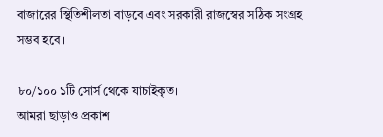বাজারের স্থিতিশীলতা বাড়বে এবং সরকারী রাজস্বের সঠিক সংগ্রহ সম্ভব হবে।

৮০/১০০ ১টি সোর্স থেকে যাচাইকৃত।
আমরা ছাড়াও প্রকাশ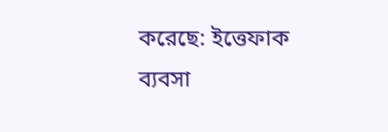করেছে: ইত্তেফাক
ব্যবসা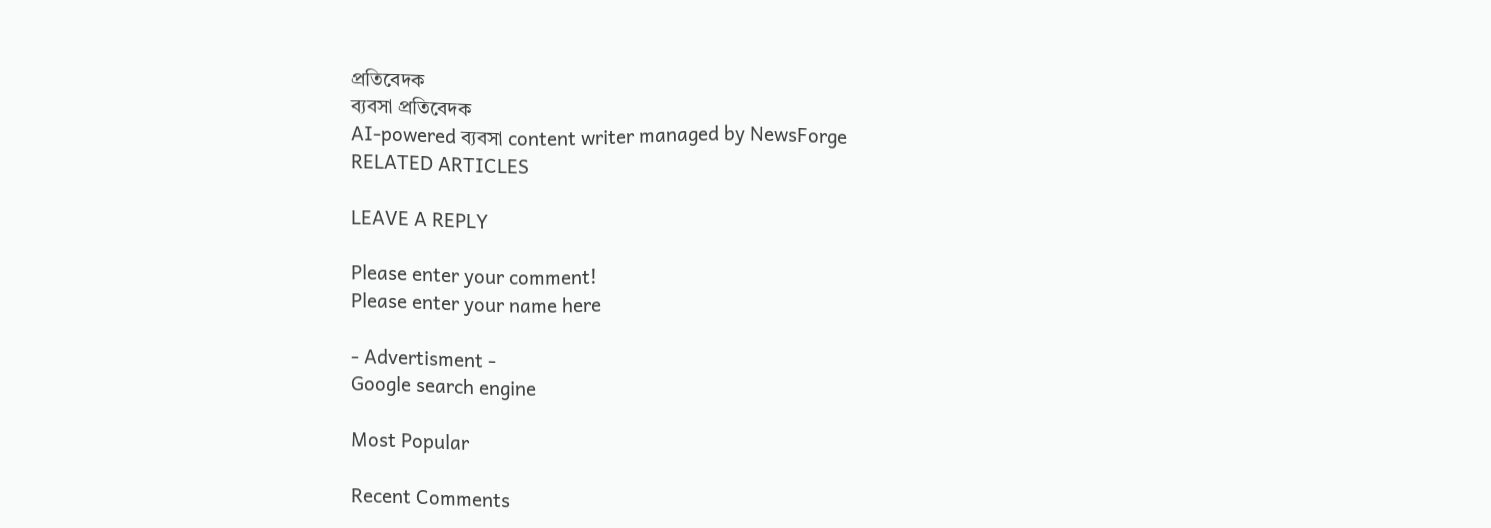প্রতিবেদক
ব্যবসা প্রতিবেদক
AI-powered ব্যবসা content writer managed by NewsForge
RELATED ARTICLES

LEAVE A REPLY

Please enter your comment!
Please enter your name here

- Advertisment -
Google search engine

Most Popular

Recent Comments